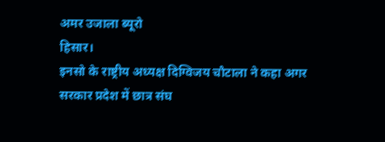अमर उजाला ब्यूरो
हिसार।
इनसो के राष्ट्रीय अध्यक्ष दिग्विजय चौटाला ने कहा अगर सरकार प्रदेश में छात्र संघ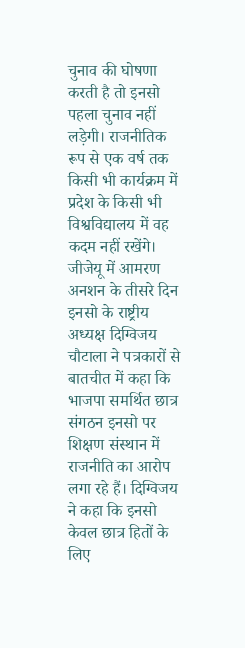चुनाव की घोषणा करती है तो इनसो पहला चुनाव नहीं लड़ेगी। राजनीतिक रूप से एक वर्ष तक किसी भी कार्यक्रम में प्रदेश के किसी भी विश्वविद्यालय में वह कदम नहीं रखेंगे।
जीजेयू में आमरण अनशन के तीसरे दिन इनसो के राष्ट्रीय अध्यक्ष दिग्विजय चौटाला ने पत्रकारों से बातचीत में कहा कि भाजपा समर्थित छात्र संगठन इनसो पर शिक्षण संस्थान में राजनीति का आरोप लगा रहे हैं। दिग्विजय ने कहा कि इनसो केवल छात्र हितों के लिए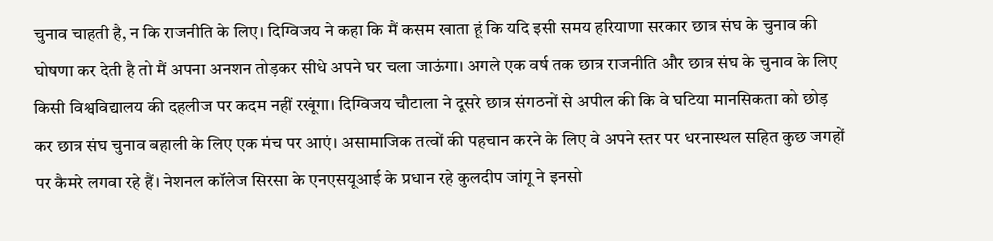चुनाव चाहती है, न कि राजनीति के लिए। दिग्विजय ने कहा कि मैं कसम खाता हूं कि यदि इसी समय हरियाणा सरकार छात्र संघ के चुनाव की घोषणा कर देती है तो मैं अपना अनशन तोड़कर सीधे अपने घर चला जाऊंगा। अगले एक वर्ष तक छात्र राजनीति और छात्र संघ के चुनाव के लिए किसी विश्वविद्यालय की दहलीज पर कदम नहीं रखूंगा। दिग्विजय चौटाला ने दूसरे छात्र संगठनों से अपील की कि वे घटिया मानसिकता को छोड़ कर छात्र संघ चुनाव बहाली के लिए एक मंच पर आएं। असामाजिक तत्वों की पहचान करने के लिए वे अपने स्तर पर धरनास्थल सहित कुछ जगहों पर कैमरे लगवा रहे हैं। नेशनल कॉलेज सिरसा के एनएसयूआई के प्रधान रहे कुलदीप जांगू ने इनसो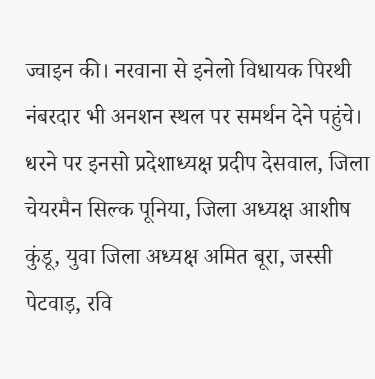ज्वाइन की। नरवाना से इनेलो विधायक पिरथी नंबरदार भी अनशन स्थल पर समर्थन देने पहुंचे। धरने पर इनसो प्रदेशाध्यक्ष प्रदीप देसवाल, जिला चेयरमैन सिल्क पूनिया, जिला अध्यक्ष आशीष कुंडू, युवा जिला अध्यक्ष अमित बूरा, जस्सी पेटवाड़, रवि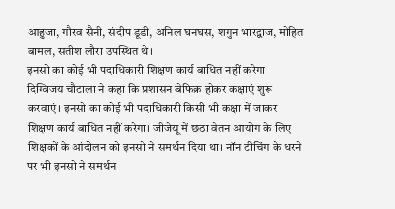आहुजा, गौरव सैनी, संदीप डूडी, अनिल घनघस, शगुन भारद्वाज, मोहित बामल, सतीश लौरा उपस्थित थे।
इनसो का कोई भी पदाधिकारी शिक्षण कार्य बाधित नहीं करेगा
दिग्विजय चौटाला ने कहा कि प्रशासन बेफिक्र होकर कक्षाएं शुरू करवाएं। इनसो का कोई भी पदाधिकारी किसी भी कक्षा में जाकर शिक्षण कार्य बाधित नहीं करेगा। जीजेयू में छठा वेतन आयोग के लिए शिक्षकों के आंदोलन को इनसो ने समर्थन दिया था। नॉन टीचिंग के धरने पर भी इनसो ने समर्थन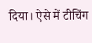दिया। ऐसे में टीचिंग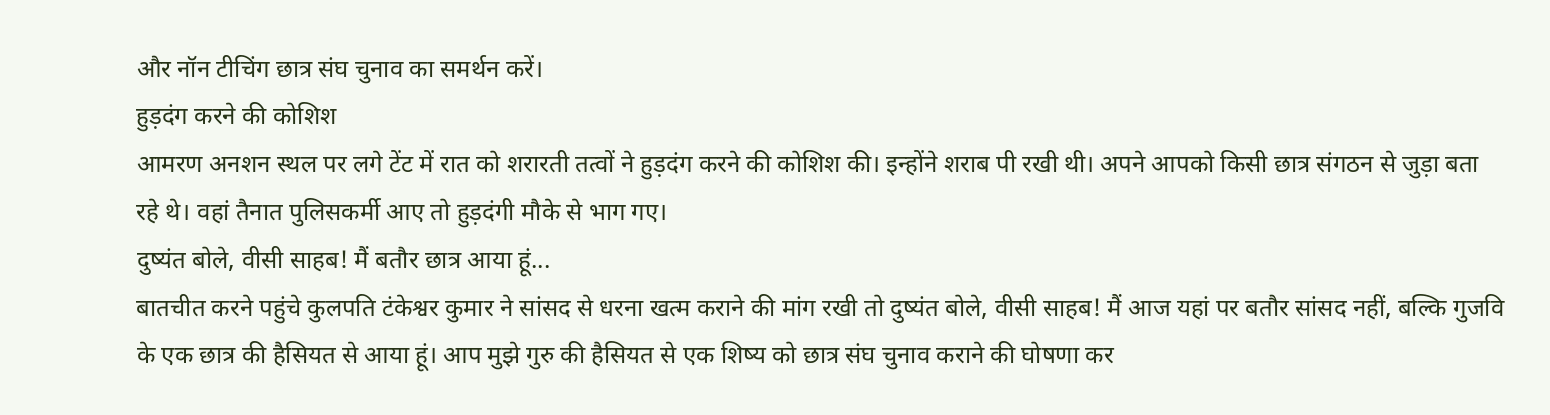और नॉन टीचिंग छात्र संघ चुनाव का समर्थन करें।
हुड़दंग करने की कोशिश
आमरण अनशन स्थल पर लगे टेंट में रात को शरारती तत्वों ने हुड़दंग करने की कोशिश की। इन्होंने शराब पी रखी थी। अपने आपको किसी छात्र संगठन से जुड़ा बता रहे थे। वहां तैनात पुलिसकर्मी आए तो हुड़दंगी मौके से भाग गए।
दुष्यंत बोले, वीसी साहब! मैं बतौर छात्र आया हूं...
बातचीत करने पहुंचे कुलपति टंकेश्वर कुमार ने सांसद से धरना खत्म कराने की मांग रखी तो दुष्यंत बोले, वीसी साहब! मैं आज यहां पर बतौर सांसद नहीं, बल्कि गुजवि के एक छात्र की हैसियत से आया हूं। आप मुझे गुरु की हैसियत से एक शिष्य को छात्र संघ चुनाव कराने की घोषणा कर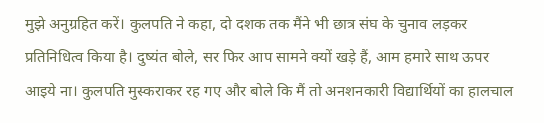मुझे अनुग्रहित करें। कुलपति ने कहा, दो दशक तक मैंने भी छात्र संघ के चुनाव लड़कर प्रतिनिधित्व किया है। दुष्यंत बोले, सर फिर आप सामने क्यों खड़े हैं, आम हमारे साथ ऊपर आइये ना। कुलपति मुस्कराकर रह गए और बोले कि मैं तो अनशनकारी विद्यार्थियों का हालचाल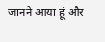जानने आया हूं और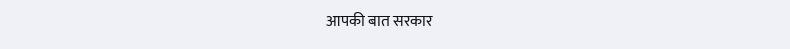आपकी बात सरकार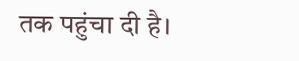तक पहुंचा दी है।